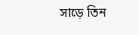সাড়ে তিন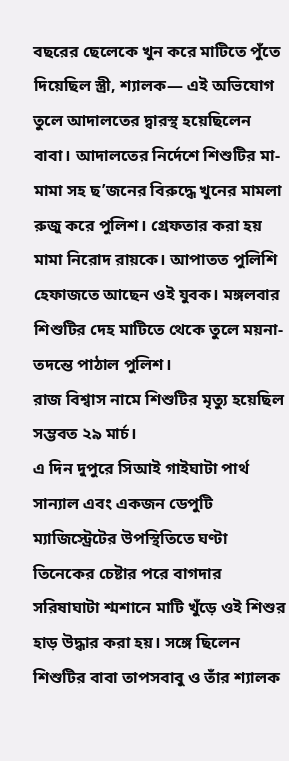বছরের ছেলেকে খুন করে মাটিতে পুঁতে দিয়েছিল স্ত্রী, শ্যালক— এই অভিযোগ তুলে আদালতের দ্বারস্থ হয়েছিলেন বাবা। আদালতের নির্দেশে শিশুটির মা-মামা সহ ছ’জনের বিরুদ্ধে খুনের মামলা রুজু করে পুলিশ। গ্রেফতার করা হয় মামা নিরোদ রায়কে। আপাতত পুলিশি হেফাজতে আছেন ওই যুবক। মঙ্গলবার শিশুটির দেহ মাটিতে থেকে তুলে ময়না-তদন্তে পাঠাল পুলিশ।
রাজ বিশ্বাস নামে শিশুটির মৃত্যু হয়েছিল সম্ভবত ২৯ মার্চ।
এ দিন দুপুরে সিআই গাইঘাটা পার্থ সান্যাল এবং একজন ডেপুটি ম্যাজিস্ট্রেটের উপস্থিতিতে ঘণ্টা তিনেকের চেষ্টার পরে বাগদার সরিষাঘাটা শ্মশানে মাটি খুঁড়ে ওই শিশুর হাড় উদ্ধার করা হয়। সঙ্গে ছিলেন শিশুটির বাবা তাপসবাবু ও তাঁর শ্যালক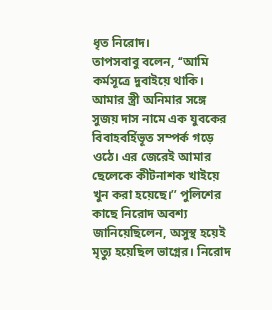ধৃত নিরোদ।
তাপসবাবু বলেন, ‘‘আমি কর্মসূত্রে দুবাইয়ে থাকি। আমার স্ত্রী অনিমার সঙ্গে সুজয় দাস নামে এক যুবকের বিবাহবর্হিভূত সম্পর্ক গড়ে ওঠে। এর জেরেই আমার ছেলেকে কীটনাশক খাইয়ে খুন করা হয়েছে।’’ পুলিশের কাছে নিরোদ অবশ্য জানিয়েছিলেন, অসুস্থ হয়েই মৃত্যু হয়েছিল ভাগ্নের। নিরোদ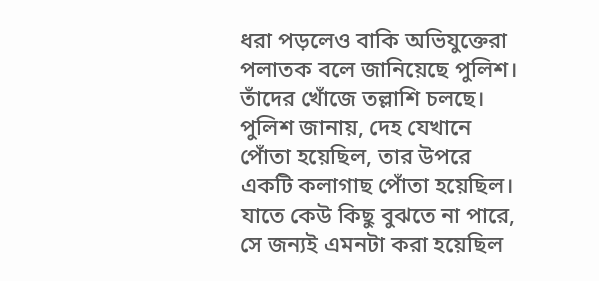ধরা পড়লেও বাকি অভিযুক্তেরা পলাতক বলে জানিয়েছে পুলিশ। তাঁদের খোঁজে তল্লাশি চলছে।
পুলিশ জানায়, দেহ যেখানে পোঁতা হয়েছিল, তার উপরে একটি কলাগাছ পোঁতা হয়েছিল। যাতে কেউ কিছু বুঝতে না পারে, সে জন্যই এমনটা করা হয়েছিল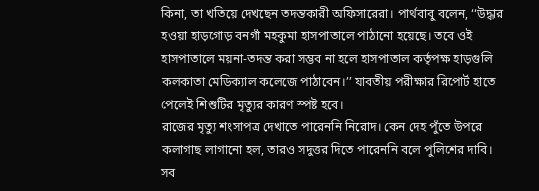কিনা, তা খতিয়ে দেখছেন তদন্তকারী অফিসারেরা। পার্থবাবু বলেন, ‘‘উদ্ধার হওয়া হাড়গোড় বনগাঁ মহকুমা হাসপাতালে পাঠানো হয়েছে। তবে ওই হাসপাতালে ময়না-তদন্ত করা সম্ভব না হলে হাসপাতাল কর্তৃপক্ষ হাড়গুলি কলকাতা মেডিক্যাল কলেজে পাঠাবেন।’’ যাবতীয় পরীক্ষার রিপোর্ট হাতে পেলেই শিশুটির মৃত্যুর কারণ স্পষ্ট হবে।
রাজের মৃত্যু শংসাপত্র দেখাতে পারেননি নিরোদ। কেন দেহ পুঁতে উপরে কলাগাছ লাগানো হল, তারও সদুত্তর দিতে পারেননি বলে পুলিশের দাবি। সব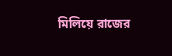মিলিয়ে রাজের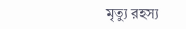মৃত্যু রহস্য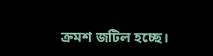ক্রমশ জটিল হচ্ছে।